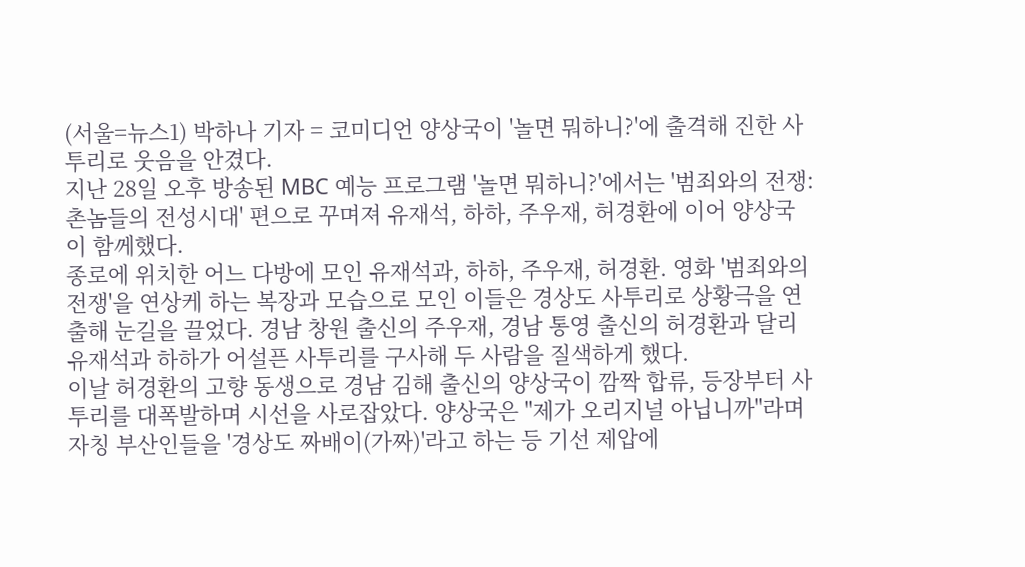(서울=뉴스1) 박하나 기자 = 코미디언 양상국이 '놀면 뭐하니?'에 출격해 진한 사투리로 웃음을 안겼다.
지난 28일 오후 방송된 MBC 예능 프로그램 '놀면 뭐하니?'에서는 '범죄와의 전쟁: 촌놈들의 전성시대' 편으로 꾸며져 유재석, 하하, 주우재, 허경환에 이어 양상국이 함께했다.
종로에 위치한 어느 다방에 모인 유재석과, 하하, 주우재, 허경환. 영화 '범죄와의 전쟁'을 연상케 하는 복장과 모습으로 모인 이들은 경상도 사투리로 상황극을 연출해 눈길을 끌었다. 경남 창원 출신의 주우재, 경남 통영 출신의 허경환과 달리 유재석과 하하가 어설픈 사투리를 구사해 두 사람을 질색하게 했다.
이날 허경환의 고향 동생으로 경남 김해 출신의 양상국이 깜짝 합류, 등장부터 사투리를 대폭발하며 시선을 사로잡았다. 양상국은 "제가 오리지널 아닙니까"라며 자칭 부산인들을 '경상도 짜배이(가짜)'라고 하는 등 기선 제압에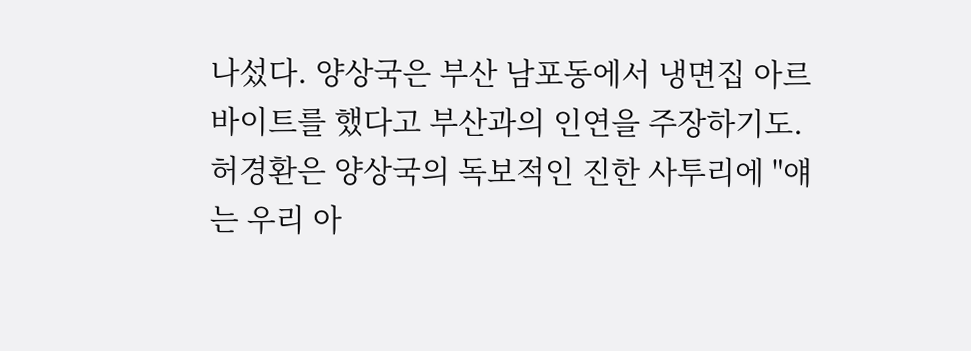나섰다. 양상국은 부산 남포동에서 냉면집 아르바이트를 했다고 부산과의 인연을 주장하기도. 허경환은 양상국의 독보적인 진한 사투리에 "얘는 우리 아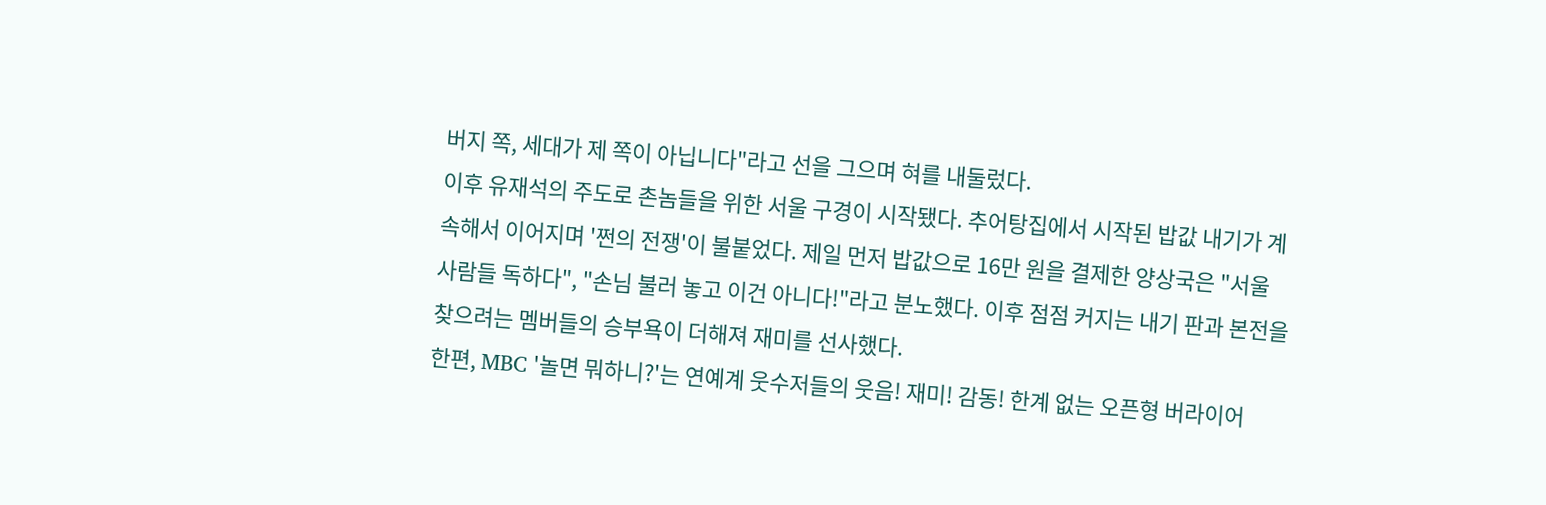버지 쪽, 세대가 제 쪽이 아닙니다"라고 선을 그으며 혀를 내둘렀다.
이후 유재석의 주도로 촌놈들을 위한 서울 구경이 시작됐다. 추어탕집에서 시작된 밥값 내기가 계속해서 이어지며 '쩐의 전쟁'이 불붙었다. 제일 먼저 밥값으로 16만 원을 결제한 양상국은 "서울 사람들 독하다", "손님 불러 놓고 이건 아니다!"라고 분노했다. 이후 점점 커지는 내기 판과 본전을 찾으려는 멤버들의 승부욕이 더해져 재미를 선사했다.
한편, MBC '놀면 뭐하니?'는 연예계 웃수저들의 웃음! 재미! 감동! 한계 없는 오픈형 버라이어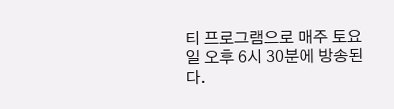티 프로그램으로 매주 토요일 오후 6시 30분에 방송된다.